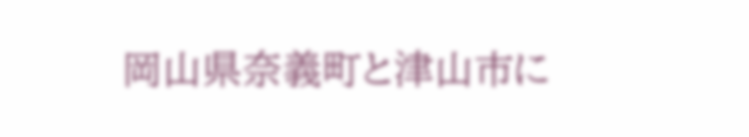岡山県奈義町と津山市に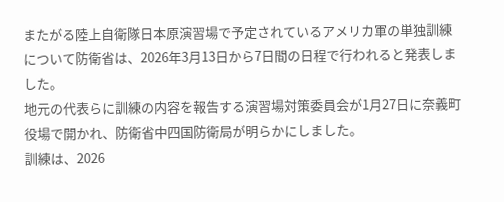またがる陸上自衛隊日本原演習場で予定されているアメリカ軍の単独訓練について防衛省は、2026年3月13日から7日間の日程で行われると発表しました。
地元の代表らに訓練の内容を報告する演習場対策委員会が1月27日に奈義町役場で開かれ、防衛省中四国防衛局が明らかにしました。
訓練は、2026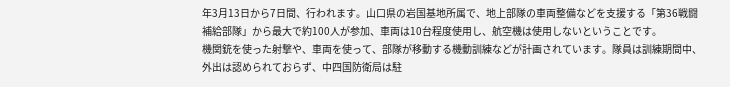年3月13日から7日間、行われます。山口県の岩国基地所属で、地上部隊の車両整備などを支援する「第36戦闘補給部隊」から最大で約100人が参加、車両は10台程度使用し、航空機は使用しないということです。
機関銃を使った射撃や、車両を使って、部隊が移動する機動訓練などが計画されています。隊員は訓練期間中、外出は認められておらず、中四国防衛局は駐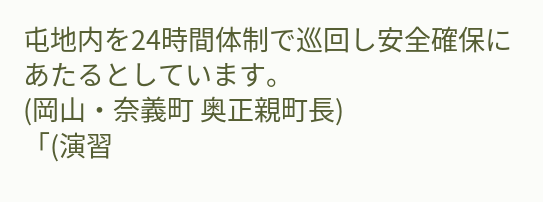屯地内を24時間体制で巡回し安全確保にあたるとしています。
(岡山・奈義町 奥正親町長)
「(演習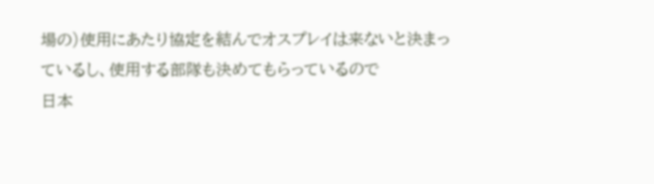場の)使用にあたり協定を結んでオスプレイは来ないと決まっているし、使用する部隊も決めてもらっているので
日本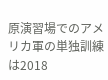原演習場でのアメリカ軍の単独訓練は2018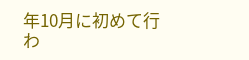年10月に初めて行わ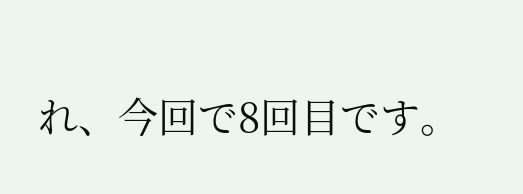れ、今回で8回目です。